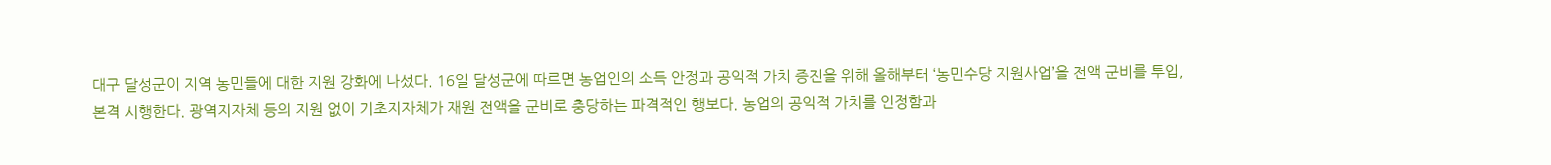대구 달성군이 지역 농민들에 대한 지원 강화에 나섰다. 16일 달성군에 따르면 농업인의 소득 안정과 공익적 가치 증진을 위해 올해부터 ‘농민수당 지원사업’을 전액 군비를 투입, 본격 시행한다. 광역지자체 등의 지원 없이 기초지자체가 재원 전액을 군비로 충당하는 파격적인 행보다. 농업의 공익적 가치를 인정함과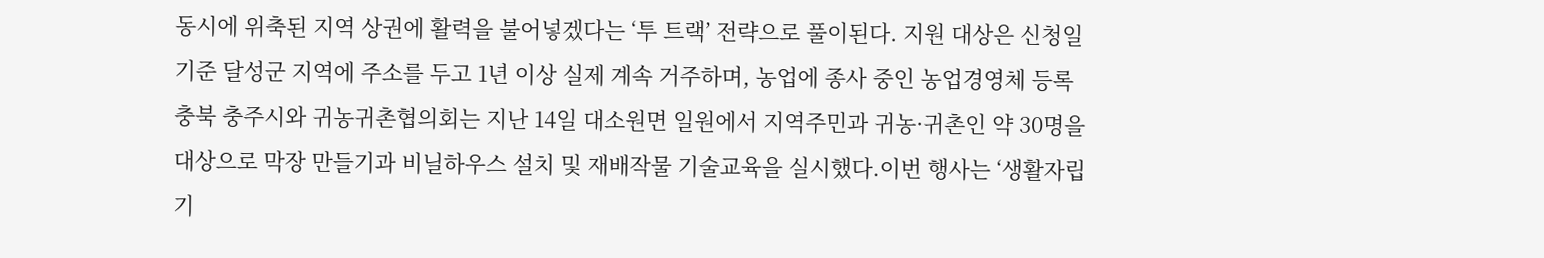동시에 위축된 지역 상권에 활력을 불어넣겠다는 ‘투 트랙’ 전략으로 풀이된다. 지원 대상은 신청일 기준 달성군 지역에 주소를 두고 1년 이상 실제 계속 거주하며, 농업에 종사 중인 농업경영체 등록
충북 충주시와 귀농귀촌협의회는 지난 14일 대소원면 일원에서 지역주민과 귀농·귀촌인 약 30명을 대상으로 막장 만들기과 비닐하우스 설치 및 재배작물 기술교육을 실시했다.이번 행사는 ‘생활자립 기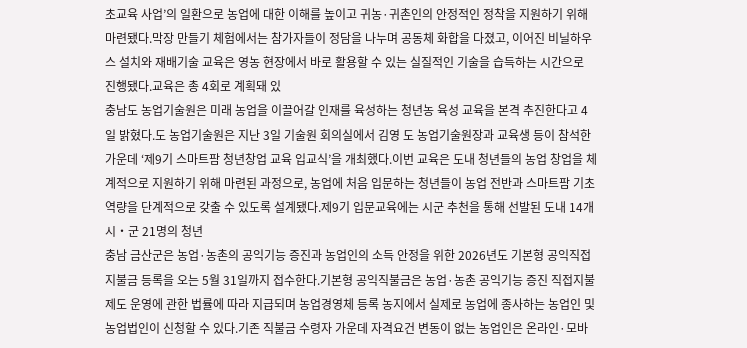초교육 사업’의 일환으로 농업에 대한 이해를 높이고 귀농·귀촌인의 안정적인 정착을 지원하기 위해 마련됐다.막장 만들기 체험에서는 참가자들이 정담을 나누며 공동체 화합을 다졌고, 이어진 비닐하우스 설치와 재배기술 교육은 영농 현장에서 바로 활용할 수 있는 실질적인 기술을 습득하는 시간으로 진행됐다.교육은 총 4회로 계획돼 있
충남도 농업기술원은 미래 농업을 이끌어갈 인재를 육성하는 청년농 육성 교육을 본격 추진한다고 4일 밝혔다.도 농업기술원은 지난 3일 기술원 회의실에서 김영 도 농업기술원장과 교육생 등이 참석한 가운데 ‘제9기 스마트팜 청년창업 교육 입교식’을 개최했다.이번 교육은 도내 청년들의 농업 창업을 체계적으로 지원하기 위해 마련된 과정으로, 농업에 처음 입문하는 청년들이 농업 전반과 스마트팜 기초 역량을 단계적으로 갖출 수 있도록 설계됐다.제9기 입문교육에는 시군 추천을 통해 선발된 도내 14개 시‧군 21명의 청년
충남 금산군은 농업·농촌의 공익기능 증진과 농업인의 소득 안정을 위한 2026년도 기본형 공익직접지불금 등록을 오는 5월 31일까지 접수한다.기본형 공익직불금은 농업·농촌 공익기능 증진 직접지불제도 운영에 관한 법률에 따라 지급되며 농업경영체 등록 농지에서 실제로 농업에 종사하는 농업인 및 농업법인이 신청할 수 있다.기존 직불금 수령자 가운데 자격요건 변동이 없는 농업인은 온라인·모바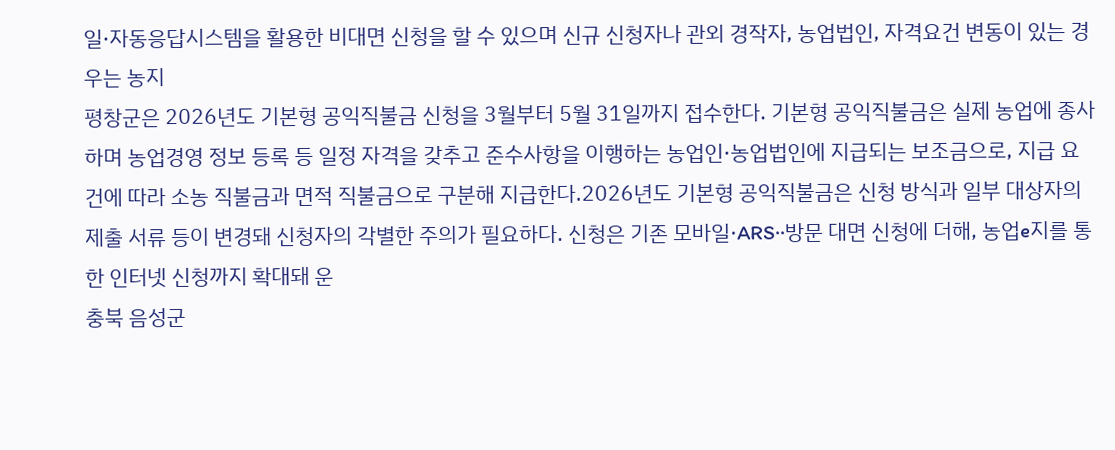일·자동응답시스템을 활용한 비대면 신청을 할 수 있으며 신규 신청자나 관외 경작자, 농업법인, 자격요건 변동이 있는 경우는 농지
평창군은 2026년도 기본형 공익직불금 신청을 3월부터 5월 31일까지 접수한다. 기본형 공익직불금은 실제 농업에 종사하며 농업경영 정보 등록 등 일정 자격을 갖추고 준수사항을 이행하는 농업인·농업법인에 지급되는 보조금으로, 지급 요건에 따라 소농 직불금과 면적 직불금으로 구분해 지급한다.2026년도 기본형 공익직불금은 신청 방식과 일부 대상자의 제출 서류 등이 변경돼 신청자의 각별한 주의가 필요하다. 신청은 기존 모바일·ARS··방문 대면 신청에 더해, 농업e지를 통한 인터넷 신청까지 확대돼 운
충북 음성군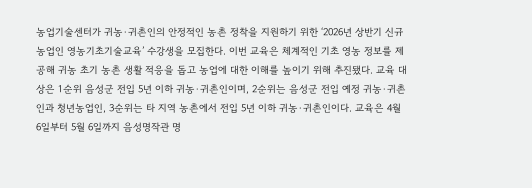농업기술센터가 귀농·귀촌인의 안정적인 농촌 정착을 지원하기 위한 ‘2026년 상반기 신규농업인 영농기초기술교육’ 수강생을 모집한다. 이번 교육은 체계적인 기초 영농 정보를 제공해 귀농 초기 농촌 생활 적응을 돕고 농업에 대한 이해를 높이기 위해 추진됐다. 교육 대상은 1순위 음성군 전입 5년 이하 귀농·귀촌인이며, 2순위는 음성군 전입 예정 귀농·귀촌인과 청년농업인, 3순위는 타 지역 농촌에서 전입 5년 이하 귀농·귀촌인이다. 교육은 4월 6일부터 5월 6일까지 음성명작관 명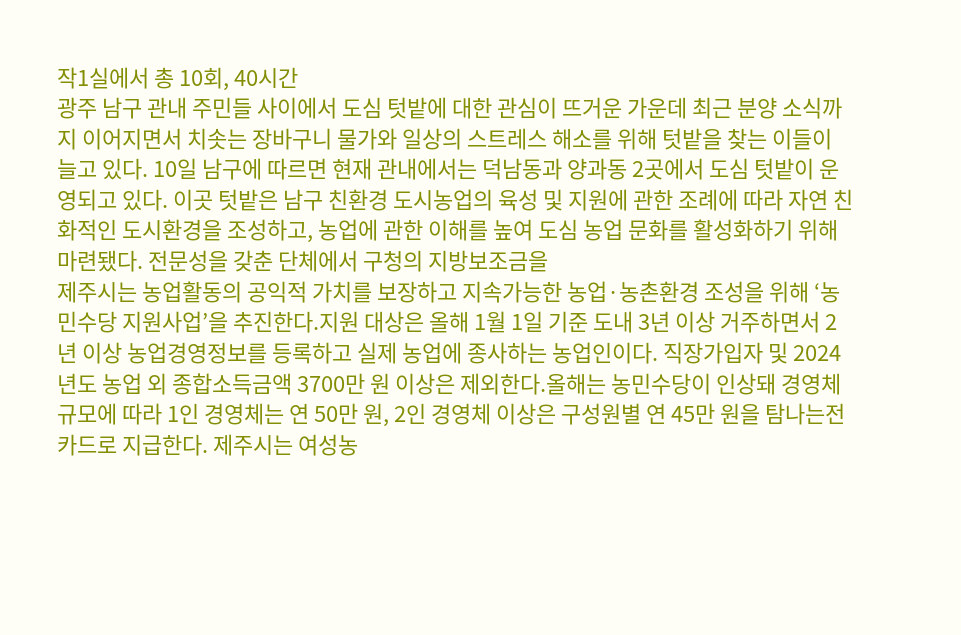작1실에서 총 10회, 40시간
광주 남구 관내 주민들 사이에서 도심 텃밭에 대한 관심이 뜨거운 가운데 최근 분양 소식까지 이어지면서 치솟는 장바구니 물가와 일상의 스트레스 해소를 위해 텃밭을 찾는 이들이 늘고 있다. 10일 남구에 따르면 현재 관내에서는 덕남동과 양과동 2곳에서 도심 텃밭이 운영되고 있다. 이곳 텃밭은 남구 친환경 도시농업의 육성 및 지원에 관한 조례에 따라 자연 친화적인 도시환경을 조성하고, 농업에 관한 이해를 높여 도심 농업 문화를 활성화하기 위해 마련됐다. 전문성을 갖춘 단체에서 구청의 지방보조금을
제주시는 농업활동의 공익적 가치를 보장하고 지속가능한 농업·농촌환경 조성을 위해 ‘농민수당 지원사업’을 추진한다.지원 대상은 올해 1월 1일 기준 도내 3년 이상 거주하면서 2년 이상 농업경영정보를 등록하고 실제 농업에 종사하는 농업인이다. 직장가입자 및 2024년도 농업 외 종합소득금액 3700만 원 이상은 제외한다.올해는 농민수당이 인상돼 경영체 규모에 따라 1인 경영체는 연 50만 원, 2인 경영체 이상은 구성원별 연 45만 원을 탐나는전 카드로 지급한다. 제주시는 여성농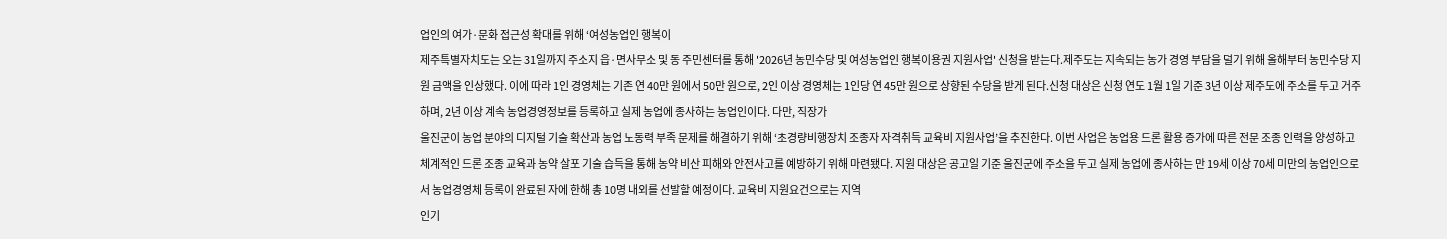업인의 여가·문화 접근성 확대를 위해 ‘여성농업인 행복이
제주특별자치도는 오는 31일까지 주소지 읍·면사무소 및 동 주민센터를 통해 '2026년 농민수당 및 여성농업인 행복이용권 지원사업' 신청을 받는다.제주도는 지속되는 농가 경영 부담을 덜기 위해 올해부터 농민수당 지원 금액을 인상했다. 이에 따라 1인 경영체는 기존 연 40만 원에서 50만 원으로, 2인 이상 경영체는 1인당 연 45만 원으로 상향된 수당을 받게 된다.신청 대상은 신청 연도 1월 1일 기준 3년 이상 제주도에 주소를 두고 거주하며, 2년 이상 계속 농업경영정보를 등록하고 실제 농업에 종사하는 농업인이다. 다만, 직장가
울진군이 농업 분야의 디지털 기술 확산과 농업 노동력 부족 문제를 해결하기 위해 ‘초경량비행장치 조종자 자격취득 교육비 지원사업’을 추진한다. 이번 사업은 농업용 드론 활용 증가에 따른 전문 조종 인력을 양성하고 체계적인 드론 조종 교육과 농약 살포 기술 습득을 통해 농약 비산 피해와 안전사고를 예방하기 위해 마련됐다. 지원 대상은 공고일 기준 울진군에 주소을 두고 실제 농업에 종사하는 만 19세 이상 70세 미만의 농업인으로서 농업경영체 등록이 완료된 자에 한해 총 10명 내외를 선발할 예정이다. 교육비 지원요건으로는 지역
인기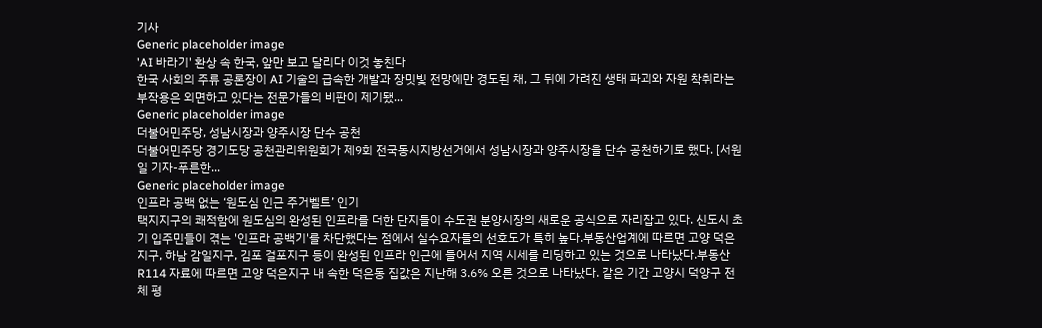기사
Generic placeholder image
'AI 바라기' 환상 속 한국, 앞만 보고 달리다 이것 놓친다
한국 사회의 주류 공론장이 AI 기술의 급속한 개발과 장밋빛 전망에만 경도된 채, 그 뒤에 가려진 생태 파괴와 자원 착취라는 부작용은 외면하고 있다는 전문가들의 비판이 제기됐...
Generic placeholder image
더불어민주당, 성남시장과 양주시장 단수 공천
더불어민주당 경기도당 공천관리위원회가 제9회 전국동시지방선거에서 성남시장과 양주시장을 단수 공천하기로 했다. [서원일 기자-푸른한...
Generic placeholder image
인프라 공백 없는 ‘원도심 인근 주거벨트’ 인기
택지지구의 쾌적함에 원도심의 완성된 인프라를 더한 단지들이 수도권 분양시장의 새로운 공식으로 자리잡고 있다. 신도시 초기 입주민들이 겪는 '인프라 공백기'를 차단했다는 점에서 실수요자들의 선호도가 특히 높다.부동산업계에 따르면 고양 덕은지구, 하남 감일지구, 김포 걸포지구 등이 완성된 인프라 인근에 들어서 지역 시세를 리딩하고 있는 것으로 나타났다.부동산R114 자료에 따르면 고양 덕은지구 내 속한 덕은동 집값은 지난해 3.6% 오른 것으로 나타났다. 같은 기간 고양시 덕양구 전체 평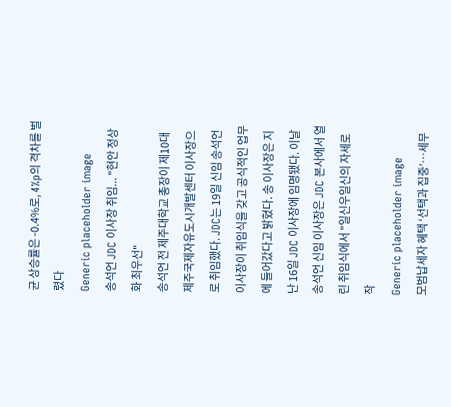균 상승률은 -0.4%로, 4%p의 격차를 벌렸다
Generic placeholder image
송석언 JDC 이사장 취임... "현안 정상화 최우선"
송석언 전 제주대학교 총장이 제10대 제주국제자유도시개발센터 이사장으로 취임했다. JDC는 19일 신임 송석언 이사장이 취임식을 갖고 공식적인 업무에 들어갔다고 밝혔다. 송 이사장은 지난 16일 JDC 이사장에 임명됐다. 이날 송석언 신임 이사장은 JDC 본사에서 열린 취임식에서 "일신우일신의 자세로 작
Generic placeholder image
모범납세자 혜택 ‘선택과 집중’…세무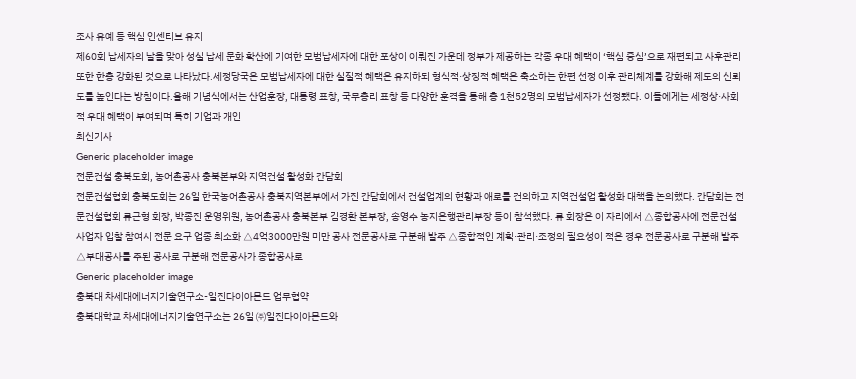조사 유예 등 핵심 인센티브 유지
제60회 납세자의 날을 맞아 성실 납세 문화 확산에 기여한 모범납세자에 대한 포상이 이뤄진 가운데 정부가 제공하는 각종 우대 혜택이 ‘핵심 중심’으로 재편되고 사후관리 또한 한층 강화된 것으로 나타났다.세정당국은 모범납세자에 대한 실질적 혜택은 유지하되 형식적·상징적 혜택은 축소하는 한편 선정 이후 관리체계를 강화해 제도의 신뢰도를 높인다는 방침이다.올해 기념식에서는 산업훈장, 대통령 표창, 국무총리 표창 등 다양한 훈격을 통해 총 1천52명의 모범납세자가 선정됐다. 이들에게는 세정상·사회적 우대 혜택이 부여되며 특히 기업과 개인
최신기사
Generic placeholder image
전문건설 충북도회, 농어촌공사 충북본부와 지역건설 활성화 간담회
전문건설협회 충북도회는 26일 한국농어촌공사 충북지역본부에서 가진 간담회에서 건설업계의 현황과 애로를 건의하고 지역건설업 활성화 대책을 논의했다. 간담회는 전문건설협회 류근형 회장, 박종진 운영위원, 농어촌공사 충북본부 김경환 본부장, 송영수 농지은행관리부장 등이 참석했다. 류 회장은 이 자리에서 △종합공사에 전문건설사업자 입찰 참여시 전문 요구 업종 최소화 △4억3000만원 미만 공사 전문공사로 구분해 발주 △종합적인 계획·관리·조정의 필요성이 적은 경우 전문공사로 구분해 발주△부대공사를 주된 공사로 구분해 전문공사가 종합공사로
Generic placeholder image
충북대 차세대에너지기술연구소-일진다이아몬드 업무협약
충북대학교 차세대에너지기술연구소는 26일 ㈜일진다이아몬드와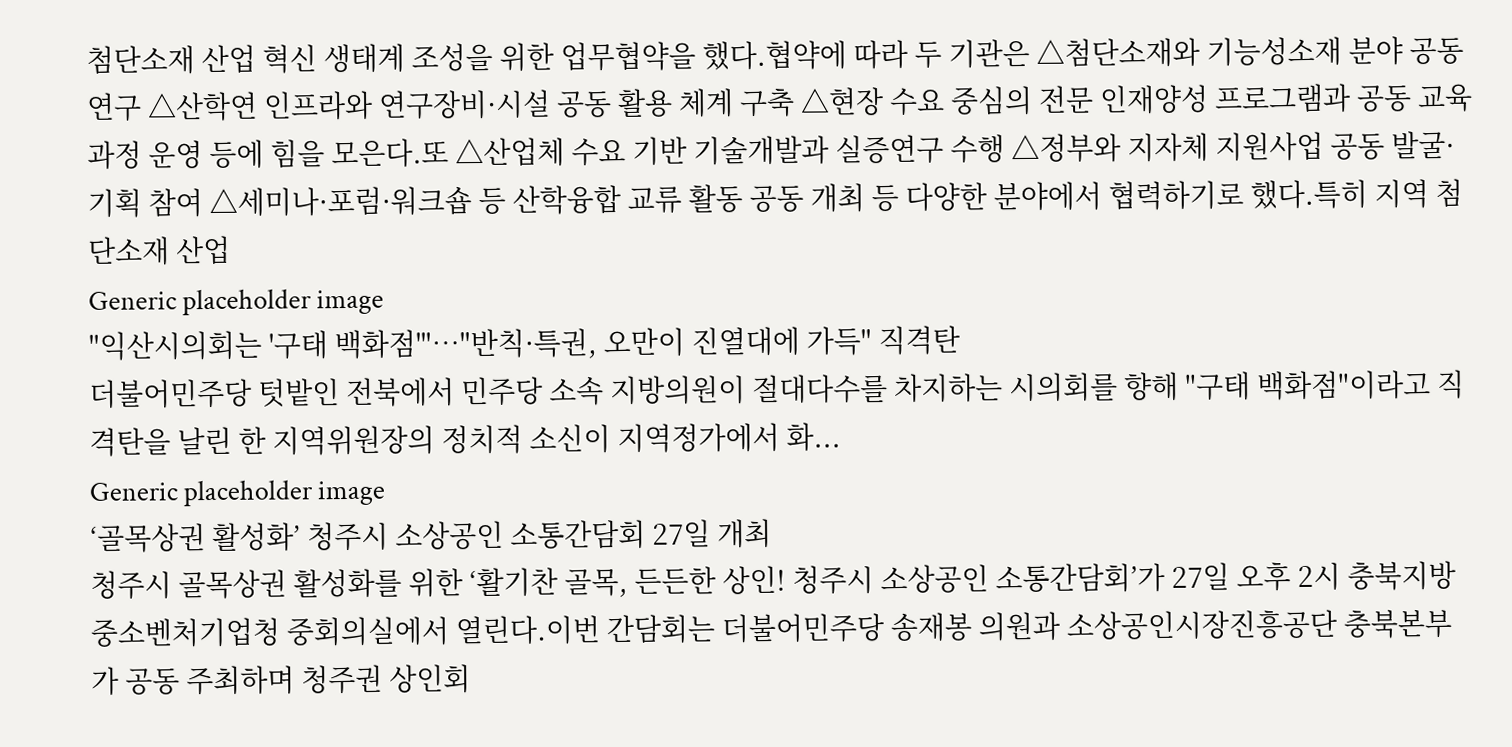첨단소재 산업 혁신 생태계 조성을 위한 업무협약을 했다.협약에 따라 두 기관은 △첨단소재와 기능성소재 분야 공동연구 △산학연 인프라와 연구장비·시설 공동 활용 체계 구축 △현장 수요 중심의 전문 인재양성 프로그램과 공동 교육과정 운영 등에 힘을 모은다.또 △산업체 수요 기반 기술개발과 실증연구 수행 △정부와 지자체 지원사업 공동 발굴·기획 참여 △세미나·포럼·워크숍 등 산학융합 교류 활동 공동 개최 등 다양한 분야에서 협력하기로 했다.특히 지역 첨단소재 산업
Generic placeholder image
"익산시의회는 '구태 백화점'"…"반칙·특권, 오만이 진열대에 가득" 직격탄
더불어민주당 텃밭인 전북에서 민주당 소속 지방의원이 절대다수를 차지하는 시의회를 향해 "구태 백화점"이라고 직격탄을 날린 한 지역위원장의 정치적 소신이 지역정가에서 화...
Generic placeholder image
‘골목상권 활성화’ 청주시 소상공인 소통간담회 27일 개최
청주시 골목상권 활성화를 위한 ‘활기찬 골목, 든든한 상인! 청주시 소상공인 소통간담회’가 27일 오후 2시 충북지방중소벤처기업청 중회의실에서 열린다.이번 간담회는 더불어민주당 송재봉 의원과 소상공인시장진흥공단 충북본부가 공동 주최하며 청주권 상인회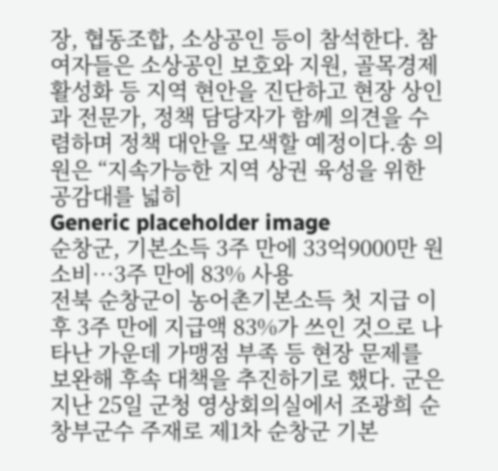장, 협동조합, 소상공인 등이 참석한다. 참여자들은 소상공인 보호와 지원, 골목경제 활성화 등 지역 현안을 진단하고 현장 상인과 전문가, 정책 담당자가 함께 의견을 수렴하며 정책 대안을 모색할 예정이다.송 의원은 “지속가능한 지역 상권 육성을 위한 공감대를 넓히
Generic placeholder image
순창군, 기본소득 3주 만에 33억9000만 원 소비…3주 만에 83% 사용
전북 순창군이 농어촌기본소득 첫 지급 이후 3주 만에 지급액 83%가 쓰인 것으로 나타난 가운데 가맹점 부족 등 현장 문제를 보완해 후속 대책을 추진하기로 했다. 군은 지난 25일 군청 영상회의실에서 조광희 순창부군수 주재로 제1차 순창군 기본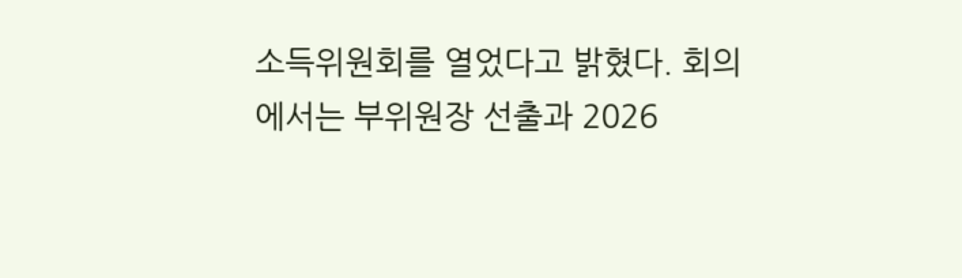소득위원회를 열었다고 밝혔다. 회의에서는 부위원장 선출과 2026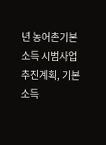년 농어촌기본소득 시범사업 추진계획, 기본소득